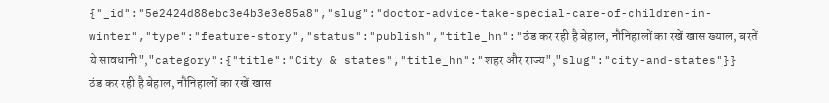{"_id":"5e2424d88ebc3e4b3e3e85a8","slug":"doctor-advice-take-special-care-of-children-in-winter","type":"feature-story","status":"publish","title_hn":"ठंड कर रही है बेहाल, नौनिहालों का रखें खास ख्याल, बरतें ये सावधानी","category":{"title":"City & states","title_hn":"शहर और राज्य","slug":"city-and-states"}}
ठंड कर रही है बेहाल, नौनिहालों का रखें खास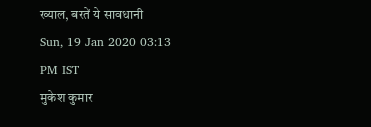ख्याल, बरतें ये सावधानी
Sun, 19 Jan 2020 03:13 PM IST
मुकेश कुमार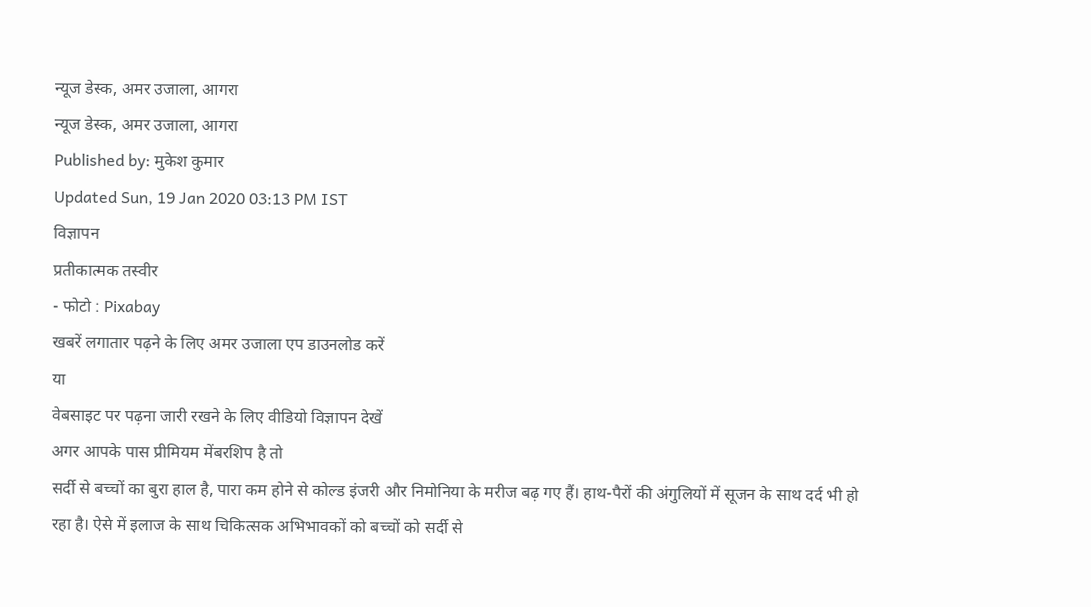न्यूज डेस्क, अमर उजाला, आगरा
न्यूज डेस्क, अमर उजाला, आगरा
Published by: मुकेश कुमार
Updated Sun, 19 Jan 2020 03:13 PM IST
विज्ञापन
प्रतीकात्मक तस्वीर
- फोटो : Pixabay
खबरें लगातार पढ़ने के लिए अमर उजाला एप डाउनलोड करें
या
वेबसाइट पर पढ़ना जारी रखने के लिए वीडियो विज्ञापन देखें
अगर आपके पास प्रीमियम मेंबरशिप है तो
सर्दी से बच्चों का बुरा हाल है, पारा कम होने से कोल्ड इंजरी और निमोनिया के मरीज बढ़ गए हैं। हाथ-पैरों की अंगुलियों में सूजन के साथ दर्द भी हो रहा है। ऐसे में इलाज के साथ चिकित्सक अभिभावकों को बच्चों को सर्दी से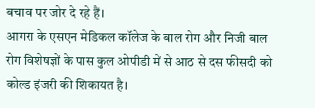बचाव पर जोर दे रहे हैं।
आगरा के एसएन मेडिकल कॉलेज के बाल रोग और निजी बाल रोग विशेषज्ञों के पास कुल ओपीडी में से आठ से दस फीसदी को कोल्ड इंजरी की शिकायत है।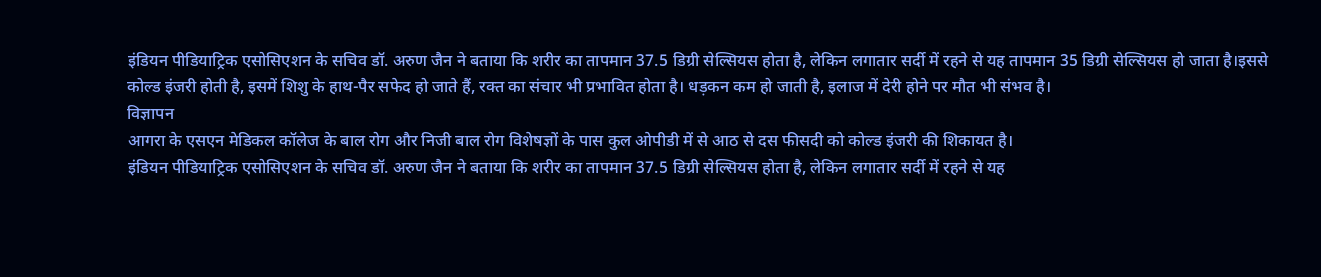इंडियन पीडियाट्रिक एसोसिएशन के सचिव डॉ. अरुण जैन ने बताया कि शरीर का तापमान 37.5 डिग्री सेल्सियस होता है, लेकिन लगातार सर्दी में रहने से यह तापमान 35 डिग्री सेल्सियस हो जाता है।इससे कोल्ड इंजरी होती है, इसमें शिशु के हाथ-पैर सफेद हो जाते हैं, रक्त का संचार भी प्रभावित होता है। धड़कन कम हो जाती है, इलाज में देरी होने पर मौत भी संभव है।
विज्ञापन
आगरा के एसएन मेडिकल कॉलेज के बाल रोग और निजी बाल रोग विशेषज्ञों के पास कुल ओपीडी में से आठ से दस फीसदी को कोल्ड इंजरी की शिकायत है।
इंडियन पीडियाट्रिक एसोसिएशन के सचिव डॉ. अरुण जैन ने बताया कि शरीर का तापमान 37.5 डिग्री सेल्सियस होता है, लेकिन लगातार सर्दी में रहने से यह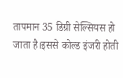तापमान 35 डिग्री सेल्सियस हो जाता है।इससे कोल्ड इंजरी होती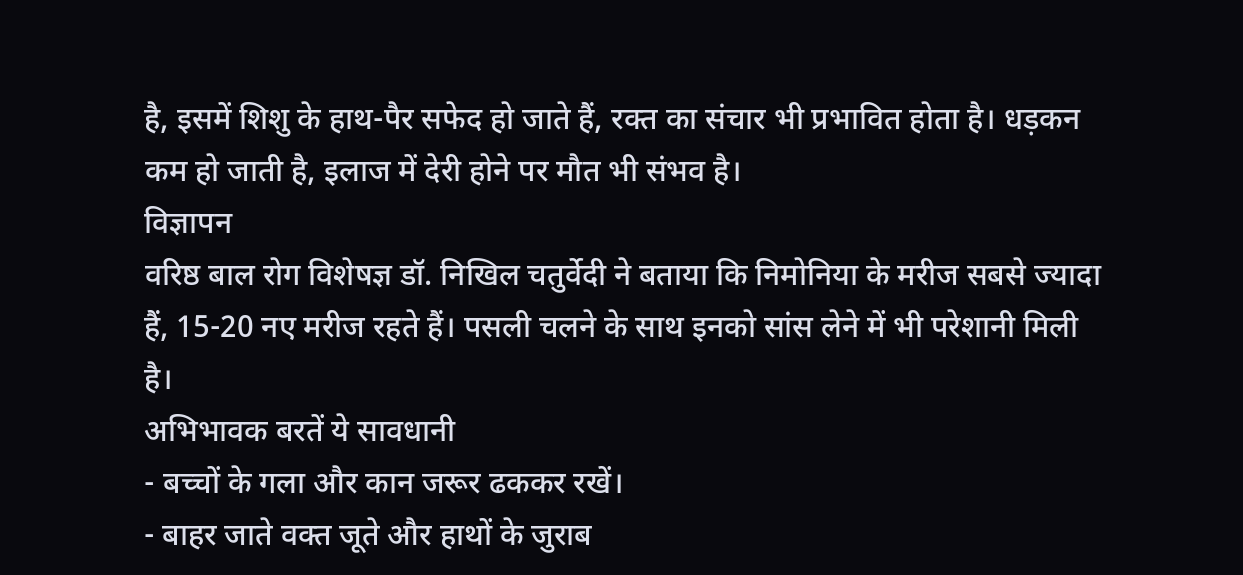है, इसमें शिशु के हाथ-पैर सफेद हो जाते हैं, रक्त का संचार भी प्रभावित होता है। धड़कन कम हो जाती है, इलाज में देरी होने पर मौत भी संभव है।
विज्ञापन
वरिष्ठ बाल रोग विशेषज्ञ डॉ. निखिल चतुर्वेदी ने बताया कि निमोनिया के मरीज सबसे ज्यादा हैं, 15-20 नए मरीज रहते हैं। पसली चलने के साथ इनको सांस लेने में भी परेशानी मिली है।
अभिभावक बरतें ये सावधानी
- बच्चों के गला और कान जरूर ढककर रखें।
- बाहर जाते वक्त जूते और हाथों के जुराब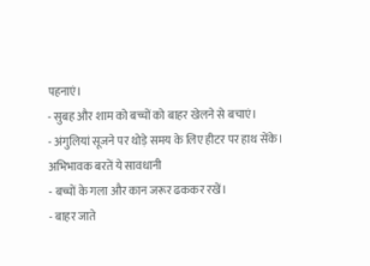पहनाएं।
- सुबह और शाम को बच्चों को बाहर खेलने से बचाएं।
- अंगुलियां सूजने पर थोड़े समय के लिए हीटर पर हाथ सेंके।
अभिभावक बरतें ये सावधानी
- बच्चों के गला और कान जरूर ढककर रखें।
- बाहर जाते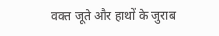वक्त जूते और हाथों के जुराब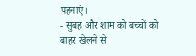पहनाएं।
- सुबह और शाम को बच्चों को बाहर खेलने से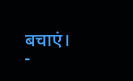बचाएं।
-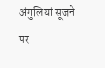अंगुलियां सूजने पर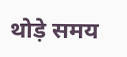थोड़े समय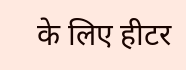के लिए हीटर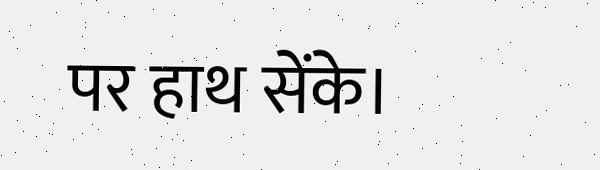पर हाथ सेंके।